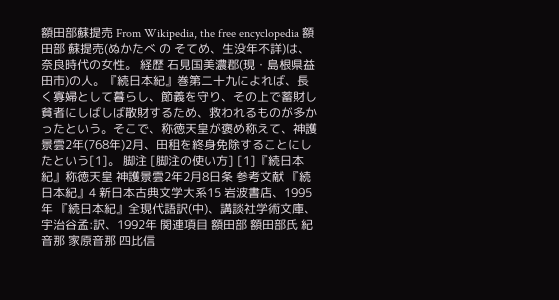額田部蘇提売 From Wikipedia, the free encyclopedia 額田部 蘇提売(ぬかたべ の そてめ、生没年不詳)は、奈良時代の女性。 経歴 石見国美濃郡(現・島根県益田市)の人。『続日本紀』巻第二十九によれば、長く寡婦として暮らし、節義を守り、その上で蓄財し貧者にしばしば散財するため、救われるものが多かったという。そこで、称徳天皇が褒め称えて、神護景雲2年(768年)2月、田租を終身免除することにしたという[1]。 脚注 [脚注の使い方] [1]『続日本紀』称徳天皇 神護景雲2年2月8日条 参考文献 『続日本紀』4 新日本古典文学大系15 岩波書店、1995年 『続日本紀』全現代語訳(中)、講談社学術文庫、宇治谷孟:訳、1992年 関連項目 額田部 額田部氏 紀音那 家原音那 四比信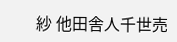紗 他田舎人千世売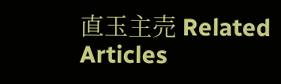直玉主売 Related Articles